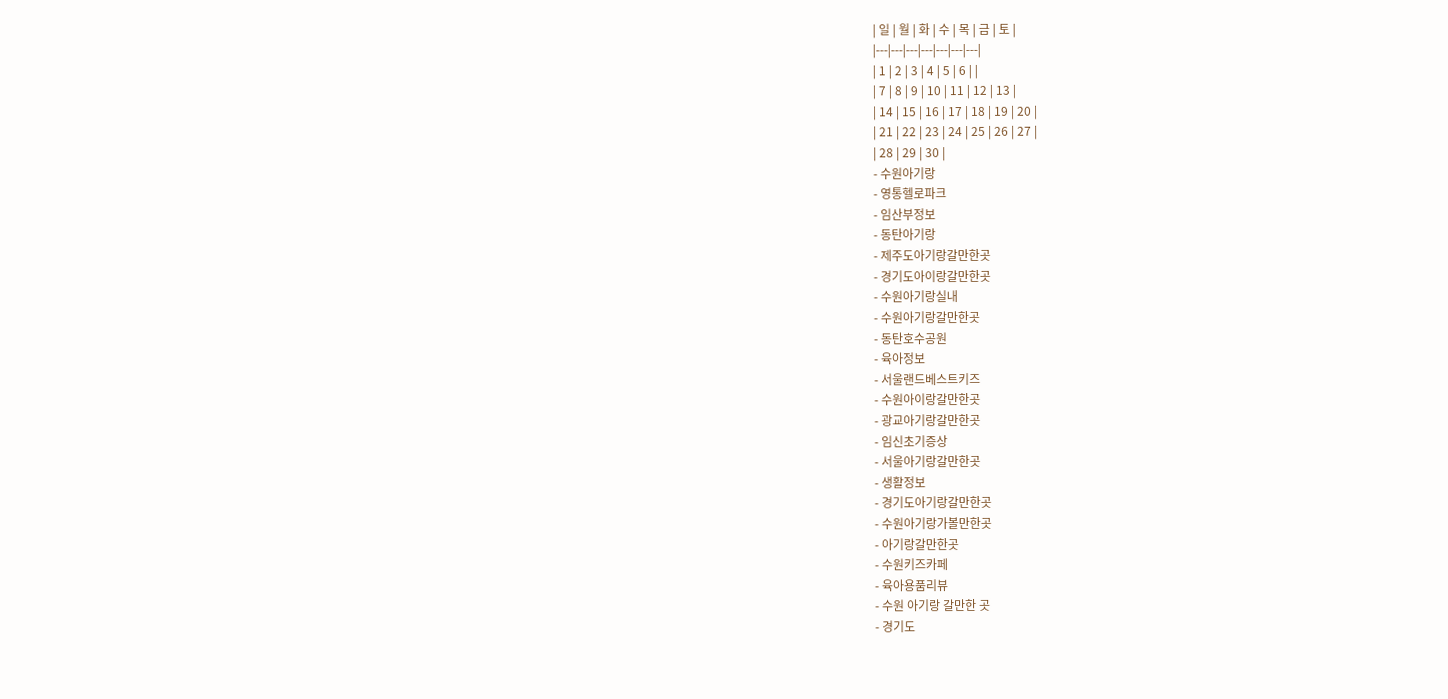| 일 | 월 | 화 | 수 | 목 | 금 | 토 |
|---|---|---|---|---|---|---|
| 1 | 2 | 3 | 4 | 5 | 6 | |
| 7 | 8 | 9 | 10 | 11 | 12 | 13 |
| 14 | 15 | 16 | 17 | 18 | 19 | 20 |
| 21 | 22 | 23 | 24 | 25 | 26 | 27 |
| 28 | 29 | 30 |
- 수원아기랑
- 영통헬로파크
- 임산부정보
- 동탄아기랑
- 제주도아기랑갈만한곳
- 경기도아이랑갈만한곳
- 수원아기랑실내
- 수원아기랑갈만한곳
- 동탄호수공원
- 육아정보
- 서울랜드베스트키즈
- 수원아이랑갈만한곳
- 광교아기랑갈만한곳
- 임신초기증상
- 서울아기랑갈만한곳
- 생활정보
- 경기도아기랑갈만한곳
- 수원아기랑가볼만한곳
- 아기랑갈만한곳
- 수원키즈카페
- 육아용품리뷰
- 수원 아기랑 갈만한 곳
- 경기도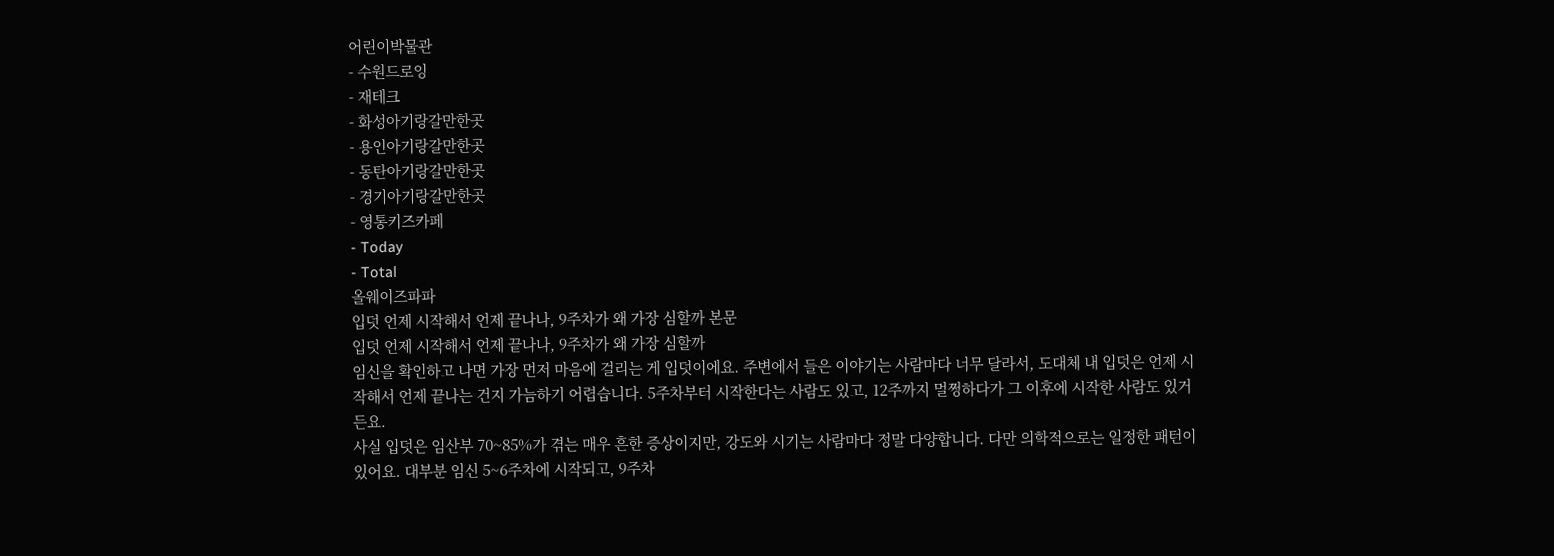어린이박물관
- 수원드로잉
- 재테크
- 화성아기랑갈만한곳
- 용인아기랑갈만한곳
- 동탄아기랑갈만한곳
- 경기아기랑갈만한곳
- 영통키즈카페
- Today
- Total
올웨이즈파파
입덧 언제 시작해서 언제 끝나나, 9주차가 왜 가장 심할까 본문
입덧 언제 시작해서 언제 끝나나, 9주차가 왜 가장 심할까
임신을 확인하고 나면 가장 먼저 마음에 걸리는 게 입덧이에요. 주변에서 들은 이야기는 사람마다 너무 달라서, 도대체 내 입덧은 언제 시작해서 언제 끝나는 건지 가늠하기 어렵습니다. 5주차부터 시작한다는 사람도 있고, 12주까지 멀쩡하다가 그 이후에 시작한 사람도 있거든요.
사실 입덧은 임산부 70~85%가 겪는 매우 흔한 증상이지만, 강도와 시기는 사람마다 정말 다양합니다. 다만 의학적으로는 일정한 패턴이 있어요. 대부분 임신 5~6주차에 시작되고, 9주차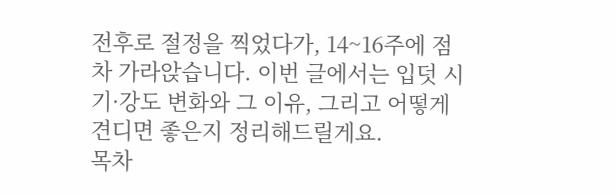전후로 절정을 찍었다가, 14~16주에 점차 가라앉습니다. 이번 글에서는 입덧 시기·강도 변화와 그 이유, 그리고 어떻게 견디면 좋은지 정리해드릴게요.
목차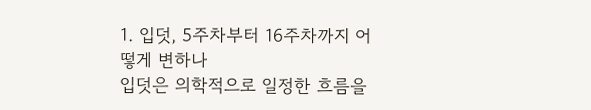1. 입덧, 5주차부터 16주차까지 어떻게 변하나
입덧은 의학적으로 일정한 흐름을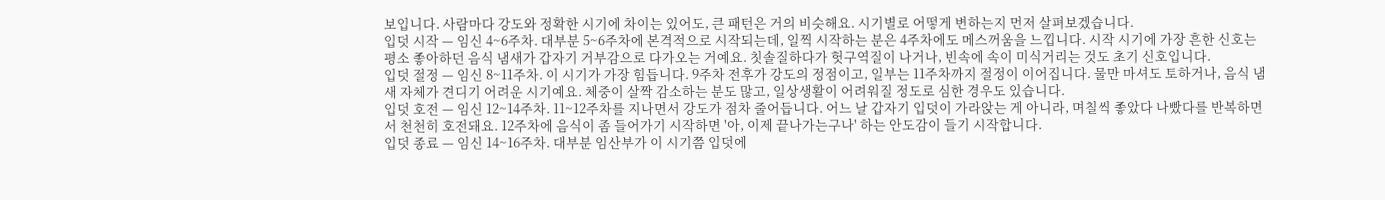보입니다. 사람마다 강도와 정확한 시기에 차이는 있어도, 큰 패턴은 거의 비슷해요. 시기별로 어떻게 변하는지 먼저 살펴보겠습니다.
입덧 시작 — 임신 4~6주차. 대부분 5~6주차에 본격적으로 시작되는데, 일찍 시작하는 분은 4주차에도 메스꺼움을 느낍니다. 시작 시기에 가장 흔한 신호는 평소 좋아하던 음식 냄새가 갑자기 거부감으로 다가오는 거예요. 칫솔질하다가 헛구역질이 나거나, 빈속에 속이 미식거리는 것도 초기 신호입니다.
입덧 절정 — 임신 8~11주차. 이 시기가 가장 힘듭니다. 9주차 전후가 강도의 정점이고, 일부는 11주차까지 절정이 이어집니다. 물만 마셔도 토하거나, 음식 냄새 자체가 견디기 어려운 시기예요. 체중이 살짝 감소하는 분도 많고, 일상생활이 어려워질 정도로 심한 경우도 있습니다.
입덧 호전 — 임신 12~14주차. 11~12주차를 지나면서 강도가 점차 줄어듭니다. 어느 날 갑자기 입덧이 가라앉는 게 아니라, 며칠씩 좋았다 나빴다를 반복하면서 천천히 호전돼요. 12주차에 음식이 좀 들어가기 시작하면 '아, 이제 끝나가는구나' 하는 안도감이 들기 시작합니다.
입덧 종료 — 임신 14~16주차. 대부분 임산부가 이 시기쯤 입덧에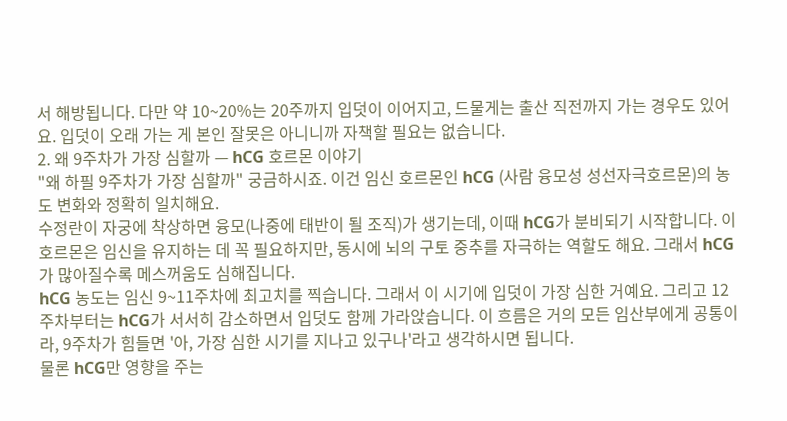서 해방됩니다. 다만 약 10~20%는 20주까지 입덧이 이어지고, 드물게는 출산 직전까지 가는 경우도 있어요. 입덧이 오래 가는 게 본인 잘못은 아니니까 자책할 필요는 없습니다.
2. 왜 9주차가 가장 심할까 — hCG 호르몬 이야기
"왜 하필 9주차가 가장 심할까" 궁금하시죠. 이건 임신 호르몬인 hCG (사람 융모성 성선자극호르몬)의 농도 변화와 정확히 일치해요.
수정란이 자궁에 착상하면 융모(나중에 태반이 될 조직)가 생기는데, 이때 hCG가 분비되기 시작합니다. 이 호르몬은 임신을 유지하는 데 꼭 필요하지만, 동시에 뇌의 구토 중추를 자극하는 역할도 해요. 그래서 hCG가 많아질수록 메스꺼움도 심해집니다.
hCG 농도는 임신 9~11주차에 최고치를 찍습니다. 그래서 이 시기에 입덧이 가장 심한 거예요. 그리고 12주차부터는 hCG가 서서히 감소하면서 입덧도 함께 가라앉습니다. 이 흐름은 거의 모든 임산부에게 공통이라, 9주차가 힘들면 '아, 가장 심한 시기를 지나고 있구나'라고 생각하시면 됩니다.
물론 hCG만 영향을 주는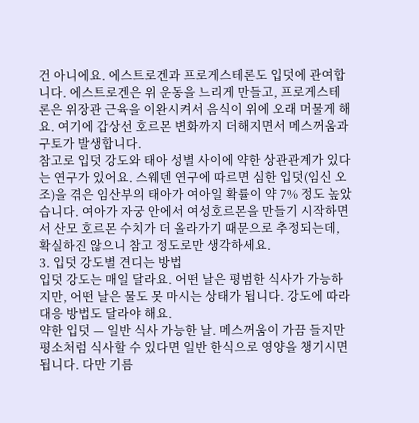건 아니에요. 에스트로겐과 프로게스테론도 입덧에 관여합니다. 에스트로겐은 위 운동을 느리게 만들고, 프로게스테론은 위장관 근육을 이완시켜서 음식이 위에 오래 머물게 해요. 여기에 갑상선 호르몬 변화까지 더해지면서 메스꺼움과 구토가 발생합니다.
참고로 입덧 강도와 태아 성별 사이에 약한 상관관계가 있다는 연구가 있어요. 스웨덴 연구에 따르면 심한 입덧(임신 오조)을 겪은 임산부의 태아가 여아일 확률이 약 7% 정도 높았습니다. 여아가 자궁 안에서 여성호르몬을 만들기 시작하면서 산모 호르몬 수치가 더 올라가기 때문으로 추정되는데, 확실하진 않으니 참고 정도로만 생각하세요.
3. 입덧 강도별 견디는 방법
입덧 강도는 매일 달라요. 어떤 날은 평범한 식사가 가능하지만, 어떤 날은 물도 못 마시는 상태가 됩니다. 강도에 따라 대응 방법도 달라야 해요.
약한 입덧 — 일반 식사 가능한 날. 메스꺼움이 가끔 들지만 평소처럼 식사할 수 있다면 일반 한식으로 영양을 챙기시면 됩니다. 다만 기름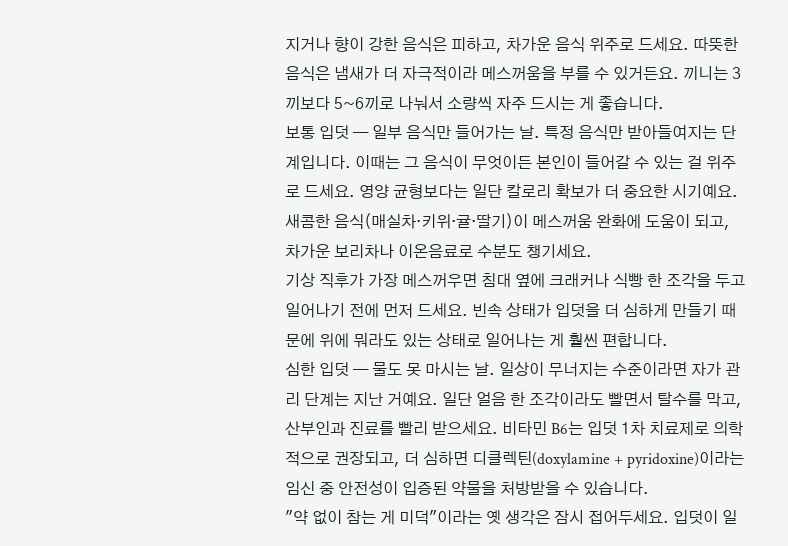지거나 향이 강한 음식은 피하고, 차가운 음식 위주로 드세요. 따뜻한 음식은 냄새가 더 자극적이라 메스꺼움을 부를 수 있거든요. 끼니는 3끼보다 5~6끼로 나눠서 소량씩 자주 드시는 게 좋습니다.
보통 입덧 — 일부 음식만 들어가는 날. 특정 음식만 받아들여지는 단계입니다. 이때는 그 음식이 무엇이든 본인이 들어갈 수 있는 걸 위주로 드세요. 영양 균형보다는 일단 칼로리 확보가 더 중요한 시기예요. 새콤한 음식(매실차·키위·귤·딸기)이 메스꺼움 완화에 도움이 되고, 차가운 보리차나 이온음료로 수분도 챙기세요.
기상 직후가 가장 메스꺼우면 침대 옆에 크래커나 식빵 한 조각을 두고 일어나기 전에 먼저 드세요. 빈속 상태가 입덧을 더 심하게 만들기 때문에 위에 뭐라도 있는 상태로 일어나는 게 훨씬 편합니다.
심한 입덧 — 물도 못 마시는 날. 일상이 무너지는 수준이라면 자가 관리 단계는 지난 거예요. 일단 얼음 한 조각이라도 빨면서 탈수를 막고, 산부인과 진료를 빨리 받으세요. 비타민 B6는 입덧 1차 치료제로 의학적으로 권장되고, 더 심하면 디클렉틴(doxylamine + pyridoxine)이라는 임신 중 안전성이 입증된 약물을 처방받을 수 있습니다.
"약 없이 참는 게 미덕"이라는 옛 생각은 잠시 접어두세요. 입덧이 일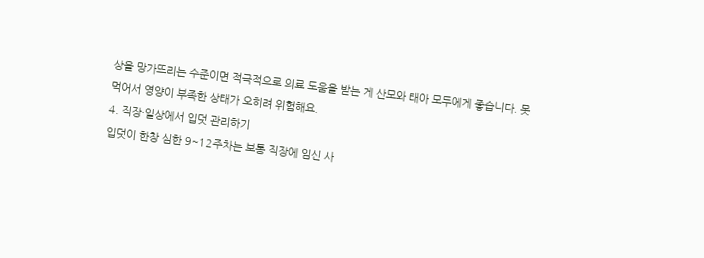상을 망가뜨리는 수준이면 적극적으로 의료 도움을 받는 게 산모와 태아 모두에게 좋습니다. 못 먹어서 영양이 부족한 상태가 오히려 위험해요.
4. 직장·일상에서 입덧 관리하기
입덧이 한창 심한 9~12주차는 보통 직장에 임신 사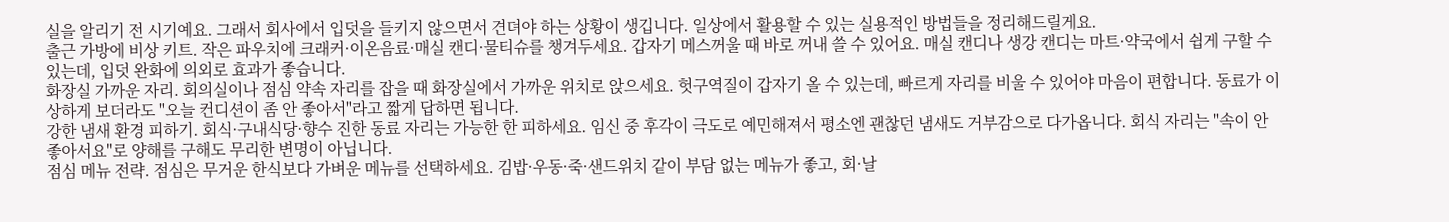실을 알리기 전 시기예요. 그래서 회사에서 입덧을 들키지 않으면서 견뎌야 하는 상황이 생깁니다. 일상에서 활용할 수 있는 실용적인 방법들을 정리해드릴게요.
출근 가방에 비상 키트. 작은 파우치에 크래커·이온음료·매실 캔디·물티슈를 챙겨두세요. 갑자기 메스꺼울 때 바로 꺼내 쓸 수 있어요. 매실 캔디나 생강 캔디는 마트·약국에서 쉽게 구할 수 있는데, 입덧 완화에 의외로 효과가 좋습니다.
화장실 가까운 자리. 회의실이나 점심 약속 자리를 잡을 때 화장실에서 가까운 위치로 앉으세요. 헛구역질이 갑자기 올 수 있는데, 빠르게 자리를 비울 수 있어야 마음이 편합니다. 동료가 이상하게 보더라도 "오늘 컨디션이 좀 안 좋아서"라고 짧게 답하면 됩니다.
강한 냄새 환경 피하기. 회식·구내식당·향수 진한 동료 자리는 가능한 한 피하세요. 임신 중 후각이 극도로 예민해져서 평소엔 괜찮던 냄새도 거부감으로 다가옵니다. 회식 자리는 "속이 안 좋아서요"로 양해를 구해도 무리한 변명이 아닙니다.
점심 메뉴 전략. 점심은 무거운 한식보다 가벼운 메뉴를 선택하세요. 김밥·우동·죽·샌드위치 같이 부담 없는 메뉴가 좋고, 회·날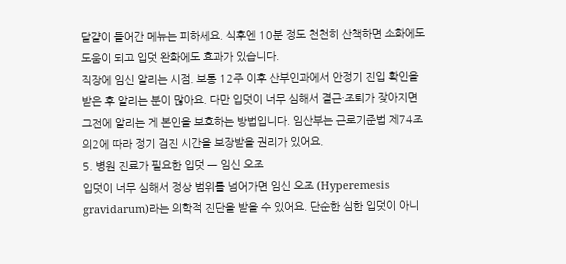달걀이 들어간 메뉴는 피하세요. 식후엔 10분 정도 천천히 산책하면 소화에도 도움이 되고 입덧 완화에도 효과가 있습니다.
직장에 임신 알리는 시점. 보통 12주 이후 산부인과에서 안정기 진입 확인을 받은 후 알리는 분이 많아요. 다만 입덧이 너무 심해서 결근·조퇴가 잦아지면 그전에 알리는 게 본인을 보호하는 방법입니다. 임산부는 근로기준법 제74조의2에 따라 정기 검진 시간을 보장받을 권리가 있어요.
5. 병원 진료가 필요한 입덧 — 임신 오조
입덧이 너무 심해서 정상 범위를 넘어가면 임신 오조 (Hyperemesis gravidarum)라는 의학적 진단을 받을 수 있어요. 단순한 심한 입덧이 아니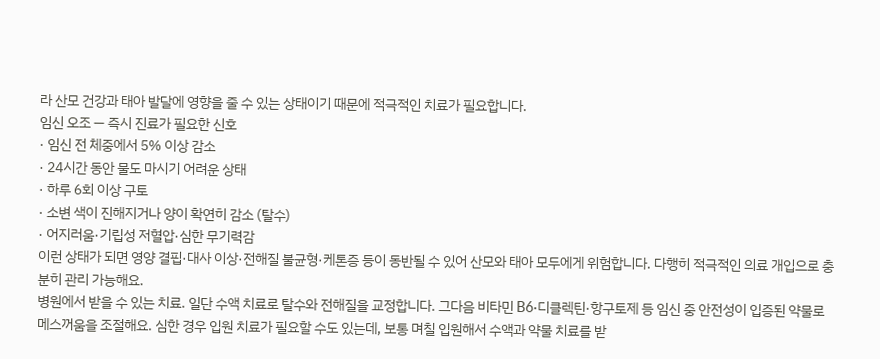라 산모 건강과 태아 발달에 영향을 줄 수 있는 상태이기 때문에 적극적인 치료가 필요합니다.
임신 오조 — 즉시 진료가 필요한 신호
· 임신 전 체중에서 5% 이상 감소
· 24시간 동안 물도 마시기 어려운 상태
· 하루 6회 이상 구토
· 소변 색이 진해지거나 양이 확연히 감소 (탈수)
· 어지러움·기립성 저혈압·심한 무기력감
이런 상태가 되면 영양 결핍·대사 이상·전해질 불균형·케톤증 등이 동반될 수 있어 산모와 태아 모두에게 위험합니다. 다행히 적극적인 의료 개입으로 충분히 관리 가능해요.
병원에서 받을 수 있는 치료. 일단 수액 치료로 탈수와 전해질을 교정합니다. 그다음 비타민 B6·디클렉틴·항구토제 등 임신 중 안전성이 입증된 약물로 메스꺼움을 조절해요. 심한 경우 입원 치료가 필요할 수도 있는데, 보통 며칠 입원해서 수액과 약물 치료를 받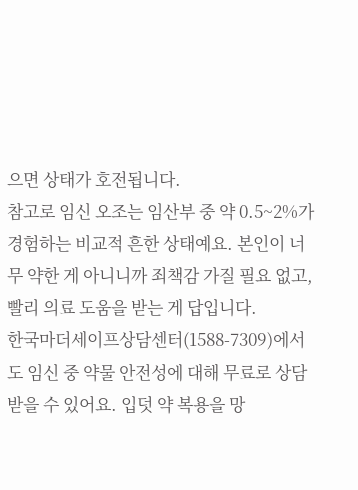으면 상태가 호전됩니다.
참고로 임신 오조는 임산부 중 약 0.5~2%가 경험하는 비교적 흔한 상태예요. 본인이 너무 약한 게 아니니까 죄책감 가질 필요 없고, 빨리 의료 도움을 받는 게 답입니다.
한국마더세이프상담센터(1588-7309)에서도 임신 중 약물 안전성에 대해 무료로 상담받을 수 있어요. 입덧 약 복용을 망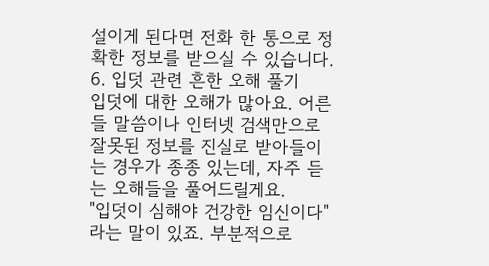설이게 된다면 전화 한 통으로 정확한 정보를 받으실 수 있습니다.
6. 입덧 관련 흔한 오해 풀기
입덧에 대한 오해가 많아요. 어른들 말씀이나 인터넷 검색만으로 잘못된 정보를 진실로 받아들이는 경우가 종종 있는데, 자주 듣는 오해들을 풀어드릴게요.
"입덧이 심해야 건강한 임신이다"라는 말이 있죠. 부분적으로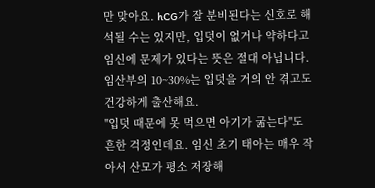만 맞아요. hCG가 잘 분비된다는 신호로 해석될 수는 있지만, 입덧이 없거나 약하다고 임신에 문제가 있다는 뜻은 절대 아닙니다. 임산부의 10~30%는 입덧을 거의 안 겪고도 건강하게 출산해요.
"입덧 때문에 못 먹으면 아기가 굶는다"도 흔한 걱정인데요. 임신 초기 태아는 매우 작아서 산모가 평소 저장해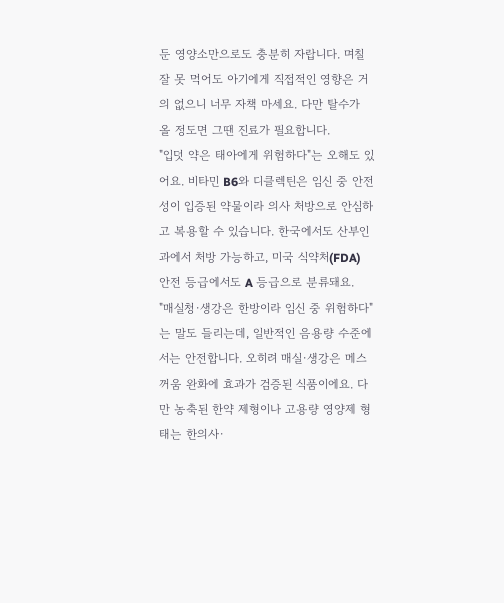둔 영양소만으로도 충분히 자랍니다. 며칠 잘 못 먹어도 아기에게 직접적인 영향은 거의 없으니 너무 자책 마세요. 다만 탈수가 올 정도면 그땐 진료가 필요합니다.
"입덧 약은 태아에게 위험하다"는 오해도 있어요. 비타민 B6와 디클렉틴은 임신 중 안전성이 입증된 약물이라 의사 처방으로 안심하고 복용할 수 있습니다. 한국에서도 산부인과에서 처방 가능하고, 미국 식약처(FDA) 안전 등급에서도 A 등급으로 분류돼요.
"매실청·생강은 한방이라 임신 중 위험하다"는 말도 들리는데, 일반적인 음용량 수준에서는 안전합니다. 오히려 매실·생강은 메스꺼움 완화에 효과가 검증된 식품이에요. 다만 농축된 한약 제형이나 고용량 영양제 형태는 한의사·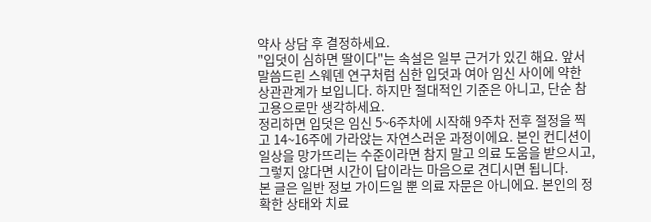약사 상담 후 결정하세요.
"입덧이 심하면 딸이다"는 속설은 일부 근거가 있긴 해요. 앞서 말씀드린 스웨덴 연구처럼 심한 입덧과 여아 임신 사이에 약한 상관관계가 보입니다. 하지만 절대적인 기준은 아니고, 단순 참고용으로만 생각하세요.
정리하면 입덧은 임신 5~6주차에 시작해 9주차 전후 절정을 찍고 14~16주에 가라앉는 자연스러운 과정이에요. 본인 컨디션이 일상을 망가뜨리는 수준이라면 참지 말고 의료 도움을 받으시고, 그렇지 않다면 시간이 답이라는 마음으로 견디시면 됩니다.
본 글은 일반 정보 가이드일 뿐 의료 자문은 아니에요. 본인의 정확한 상태와 치료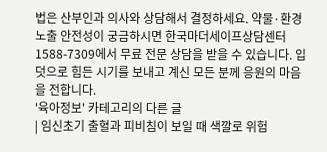법은 산부인과 의사와 상담해서 결정하세요. 약물·환경 노출 안전성이 궁금하시면 한국마더세이프상담센터 1588-7309에서 무료 전문 상담을 받을 수 있습니다. 입덧으로 힘든 시기를 보내고 계신 모든 분께 응원의 마음을 전합니다.
'육아정보' 카테고리의 다른 글
| 임신초기 출혈과 피비침이 보일 때 색깔로 위험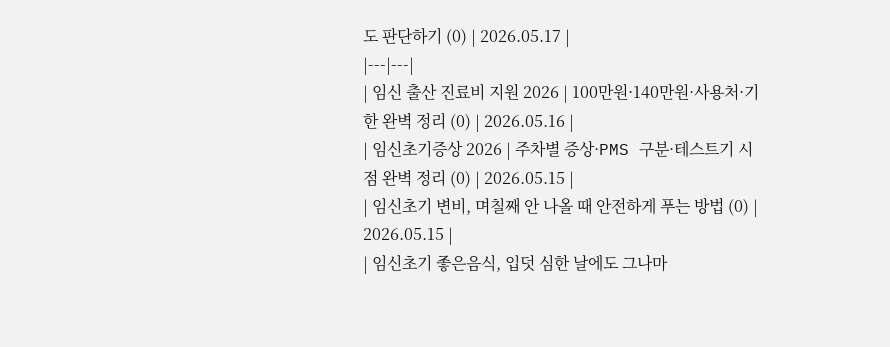도 판단하기 (0) | 2026.05.17 |
|---|---|
| 임신 출산 진료비 지원 2026 | 100만원·140만원·사용처·기한 완벽 정리 (0) | 2026.05.16 |
| 임신초기증상 2026 | 주차별 증상·PMS 구분·테스트기 시점 완벽 정리 (0) | 2026.05.15 |
| 임신초기 변비, 며칠째 안 나올 때 안전하게 푸는 방법 (0) | 2026.05.15 |
| 임신초기 좋은음식, 입덧 심한 날에도 그나마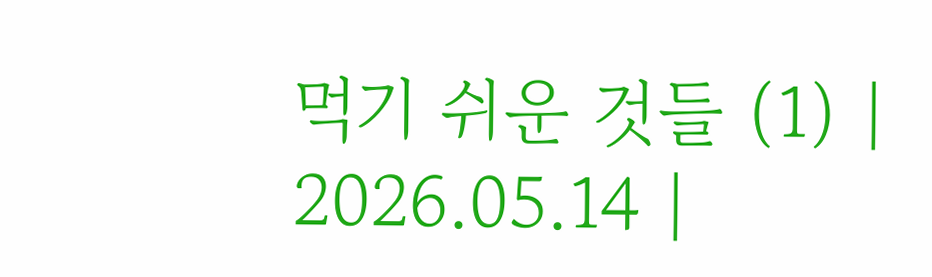먹기 쉬운 것들 (1) | 2026.05.14 |